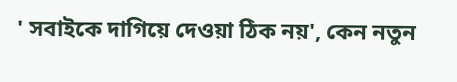' সবাইকে দাগিয়ে দেওয়া ঠিক নয়', কেন নতুন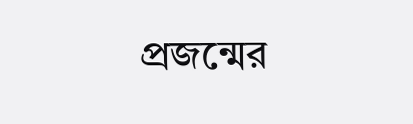প্রজন্মের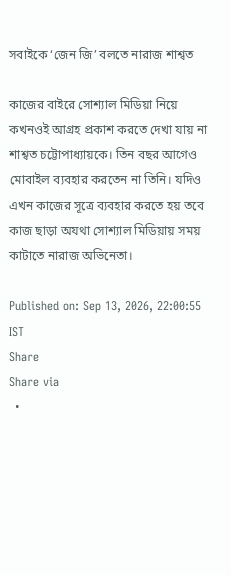সবাইকে ‘জেন জি’ বলতে নারাজ শাশ্বত

কাজের বাইরে সোশ্যাল মিডিয়া নিয়ে কখনওই আগ্রহ প্রকাশ করতে দেখা যায় না শাশ্বত চট্টোপাধ্যায়কে। তিন বছর আগেও মোবাইল ব্যবহার করতেন না তিনি। যদিও এখন কাজের সূত্রে ব্যবহার করতে হয় তবে কাজ ছাড়া অযথা সোশ্যাল মিডিয়ায় সময় কাটাতে নারাজ অভিনেতা।

Published on: Sep 13, 2026, 22:00:55 IST
Share
Share via
  •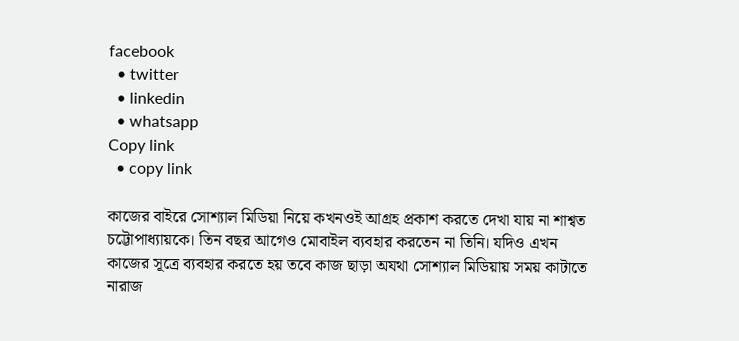facebook
  • twitter
  • linkedin
  • whatsapp
Copy link
  • copy link

কাজের বাইরে সোশ্যাল মিডিয়া নিয়ে কখনওই আগ্রহ প্রকাশ করতে দেখা যায় না শাশ্বত চট্টোপাধ্যায়কে। তিন বছর আগেও মোবাইল ব্যবহার করতেন না তিনি। যদিও এখন কাজের সূত্রে ব্যবহার করতে হয় তবে কাজ ছাড়া অযথা সোশ্যাল মিডিয়ায় সময় কাটাতে নারাজ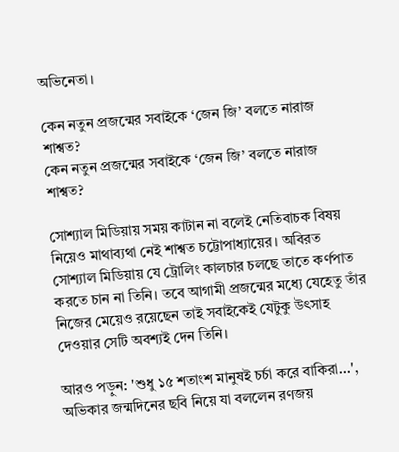অভিনেতা।

কেন নতুন প্রজন্মের সবাইকে ‘জেন জি’ বলতে নারাজ শাশ্বত?
কেন নতুন প্রজন্মের সবাইকে ‘জেন জি’ বলতে নারাজ শাশ্বত?

সোশ্যাল মিডিয়ায় সময় কাটান না বলেই নেতিবাচক বিষয় নিয়েও মাথাব্যথা নেই শাশ্বত চট্টোপাধ্যায়ের। অবিরত সোশ্যাল মিডিয়ায় যে ট্রোলিং কালচার চলছে তাতে কর্ণপাত করতে চান না তিনি। তবে আগামী প্রজন্মের মধ্যে যেহেতু তাঁর নিজের মেয়েও রয়েছেন তাই সবাইকেই যেটুকু উৎসাহ দেওয়ার সেটি অবশ্যই দেন তিনি।

আরও পড়ুন: 'শুধু ১৫ শতাংশ মানুষই চর্চা করে বাকিরা...', অভিকার জন্মদিনের ছবি নিয়ে যা বললেন রণজয়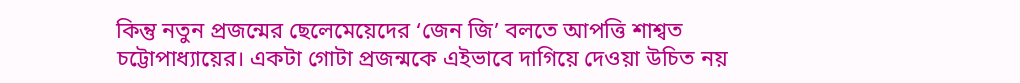কিন্তু নতুন প্রজন্মের ছেলেমেয়েদের ‘জেন জি’ বলতে আপত্তি শাশ্বত চট্টোপাধ্যায়ের। একটা গোটা প্রজন্মকে এইভাবে দাগিয়ে দেওয়া উচিত নয়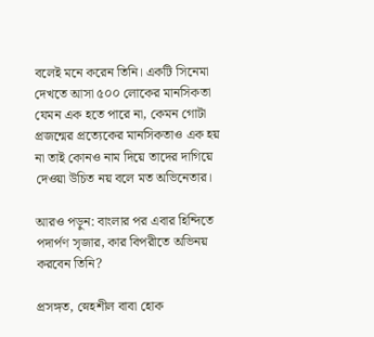বলেই মনে করেন তিনি। একটি সিনেমা দেখতে আসা ৫০০ লোকের মানসিকতা যেমন এক হতে পারে না, কেমন গোটা প্রজন্মের প্রত্যেকের মানসিকতাও এক হয় না তাই কোনও নাম দিয়ে তাদের দাগিয়ে দেওয়া উচিত নয় বলে মত অভিনেতার।

আরও পড়ুন: বাংলার পর এবার হিন্দিতে পদার্পণ সৃজার, কার বিপরীতে অভিনয় করবেন তিনি?

প্রসঙ্গত, স্নেহশীল বাবা হোক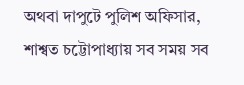অথবা দাপুটে পুলিশ অফিসার, শাশ্বত চট্টোপাধ্যায় সব সময় সব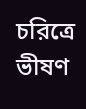চরিত্রে ভীষণ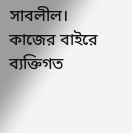সাবলীল। কাজের বাইরে ব্যক্তিগত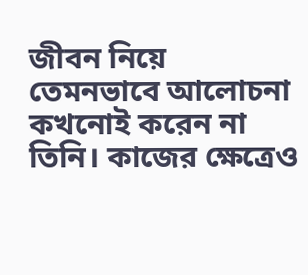জীবন নিয়ে তেমনভাবে আলোচনা কখনোই করেন না তিনি। কাজের ক্ষেত্রেও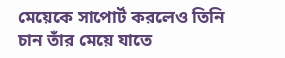মেয়েকে সাপোর্ট করলেও তিনি চান তাঁর মেয়ে যাতে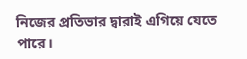নিজের প্রতিভার দ্বারাই এগিয়ে যেতে পারে।